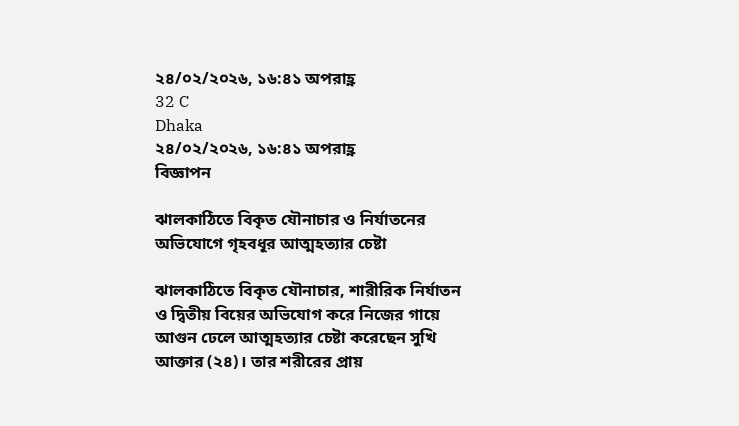২৪/০২/২০২৬, ১৬:৪১ অপরাহ্ণ
32 C
Dhaka
২৪/০২/২০২৬, ১৬:৪১ অপরাহ্ণ
বিজ্ঞাপন

ঝালকাঠিতে বিকৃত যৌনাচার ও নির্যাতনের অভিযোগে গৃহবধূর আত্মহত্যার চেষ্টা

ঝালকাঠিতে বিকৃত যৌনাচার, শারীরিক নির্যাতন ও দ্বিতীয় বিয়ের অভিযোগ করে নিজের গায়ে আগুন ঢেলে আত্মহত্যার চেষ্টা করেছেন সুখি আক্তার (২৪)। তার শরীরের প্রায়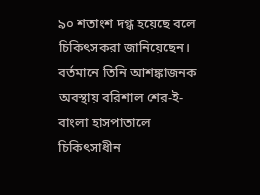৯০ শতাংশ দগ্ধ হয়েছে বলে চিকিৎসকরা জানিয়েছেন। বর্তমানে তিনি আশঙ্কাজনক অবস্থায় বরিশাল শের-ই-বাংলা হাসপাতালে চিকিৎসাধীন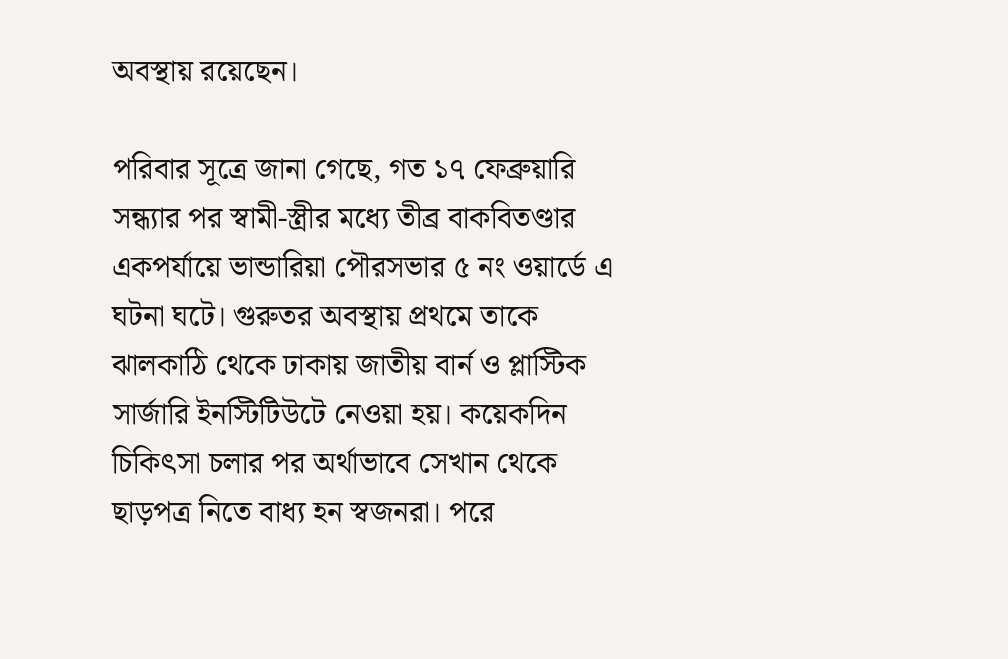অবস্থায় রয়েছেন।

পরিবার সূত্রে জানা গেছে, গত ১৭ ফেব্রুয়ারি সন্ধ্যার পর স্বামী-স্ত্রীর মধ্যে তীব্র বাকবিতণ্ডার একপর্যায়ে ভান্ডারিয়া পৌরসভার ৫ নং ওয়ার্ডে এ ঘটনা ঘটে। গুরুতর অবস্থায় প্রথমে তাকে ঝালকাঠি থেকে ঢাকায় জাতীয় বার্ন ও প্লাস্টিক সার্জারি ইনস্টিটিউটে নেওয়া হয়। কয়েকদিন চিকিৎসা চলার পর অর্থাভাবে সেখান থেকে ছাড়পত্র নিতে বাধ্য হন স্বজনরা। পরে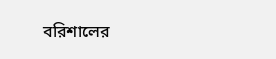বরিশালের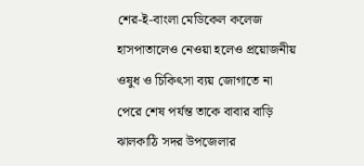শের-ই-বাংলা মেডিকেল কলেজ হাসপাতালেও নেওয়া হলেও প্রয়োজনীয় ওষুধ ও চিকিৎসা ব্যয় জোগাতে না পেরে শেষ পর্যন্ত তাকে বাবার বাড়ি ঝালকাঠি সদর উপজেলার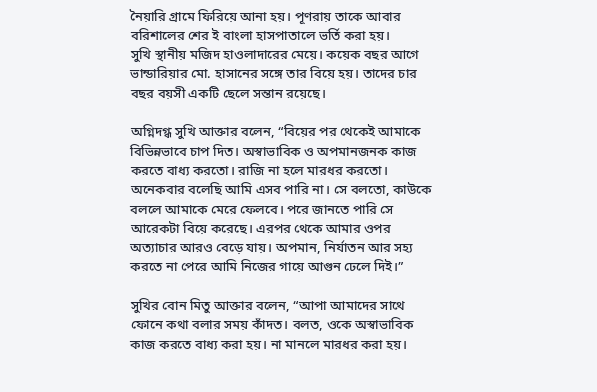নৈয়ারি গ্রামে ফিরিয়ে আনা হয়। পূণরায় তাকে আবার বরিশালের শের ই বাংলা হাসপাতালে ভর্তি করা হয়।
সুখি স্থানীয় মজিদ হাওলাদারের মেয়ে। কয়েক বছর আগে ভান্ডারিয়ার মো. হাসানের সঙ্গে তার বিয়ে হয়। তাদের চার বছর বয়সী একটি ছেলে সন্তান রয়েছে।

অগ্নিদগ্ধ সুখি আক্তার বলেন, “বিয়ের পর থেকেই আমাকে বিভিন্নভাবে চাপ দিত। অস্বাভাবিক ও অপমানজনক কাজ করতে বাধ্য করতো। রাজি না হলে মারধর করতো। অনেকবার বলেছি আমি এসব পারি না। সে বলতো, কাউকে বললে আমাকে মেরে ফেলবে। পরে জানতে পারি সে আরেকটা বিয়ে করেছে। এরপর থেকে আমার ওপর অত্যাচার আরও বেড়ে যায়। অপমান, নির্যাতন আর সহ্য করতে না পেরে আমি নিজের গায়ে আগুন ঢেলে দিই।”

সুখির বোন মিতু আক্তার বলেন, “আপা আমাদের সাথে ফোনে কথা বলার সময় কাঁদত। বলত, ওকে অস্বাভাবিক কাজ করতে বাধ্য করা হয়। না মানলে মারধর করা হয়।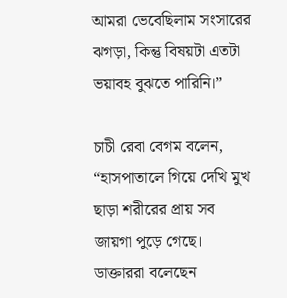আমরা ভেবেছিলাম সংসারের ঝগড়া, কিন্তু বিষয়টা এতটা ভয়াবহ বুঝতে পারিনি।”

চাচী রেবা বেগম বলেন, “হাসপাতালে গিয়ে দেখি মুখ ছাড়া শরীরের প্রায় সব জায়গা পুড়ে গেছে। ডাক্তাররা বলেছেন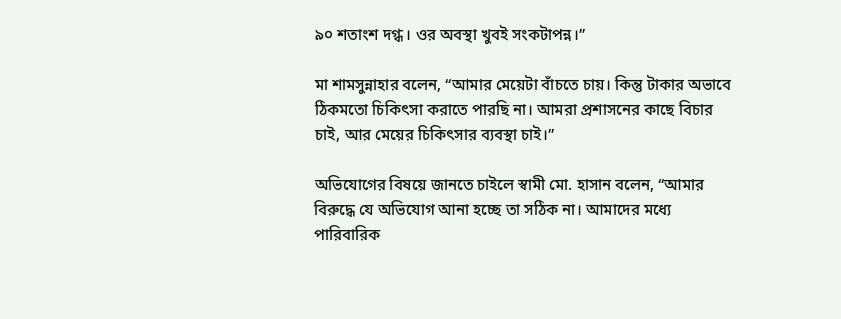৯০ শতাংশ দগ্ধ। ওর অবস্থা খুবই সংকটাপন্ন।”

মা শামসুন্নাহার বলেন, “আমার মেয়েটা বাঁচতে চায়। কিন্তু টাকার অভাবে ঠিকমতো চিকিৎসা করাতে পারছি না। আমরা প্রশাসনের কাছে বিচার চাই, আর মেয়ের চিকিৎসার ব্যবস্থা চাই।”

অভিযোগের বিষয়ে জানতে চাইলে স্বামী মো. হাসান বলেন, “আমার বিরুদ্ধে যে অভিযোগ আনা হচ্ছে তা সঠিক না। আমাদের মধ্যে পারিবারিক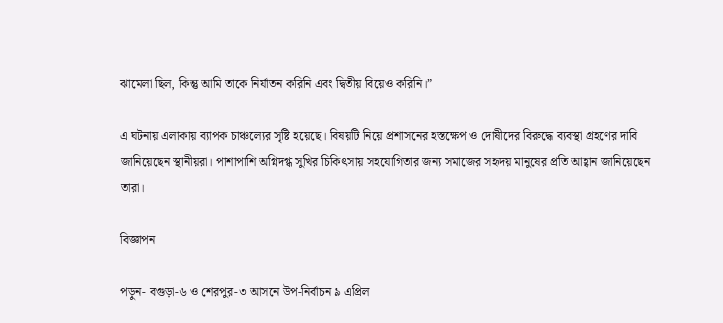ঝামেলা ছিল, কিন্তু আমি তাকে নির্যাতন করিনি এবং দ্বিতীয় বিয়েও করিনি।”

এ ঘটনায় এলাকায় ব্যাপক চাঞ্চল্যের সৃষ্টি হয়েছে। বিষয়টি নিয়ে প্রশাসনের হস্তক্ষেপ ও দোষীদের বিরুদ্ধে ব্যবস্থা গ্রহণের দাবি জানিয়েছেন স্থানীয়রা। পাশাপাশি অগ্নিদগ্ধ সুখির চিকিৎসায় সহযোগিতার জন্য সমাজের সহৃদয় মানুষের প্রতি আহ্বান জানিয়েছেন তারা।

বিজ্ঞাপন

পড়ুন- বগুড়া-৬ ও শেরপুর-৩ আসনে উপ-নির্বাচন ৯ এপ্রিল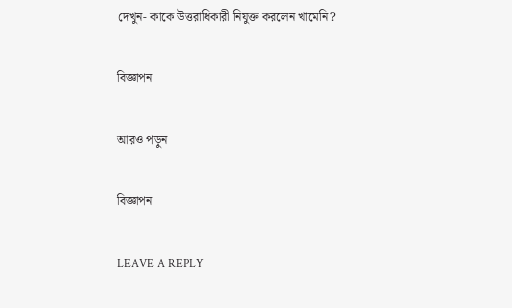দেখুন- কাকে উত্তরাধিকারী নিযুক্ত করলেন খামেনি?

বিজ্ঞাপন

আরও পড়ুন

বিজ্ঞাপন

LEAVE A REPLY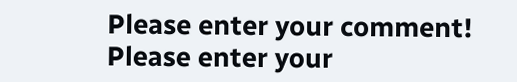Please enter your comment!
Please enter your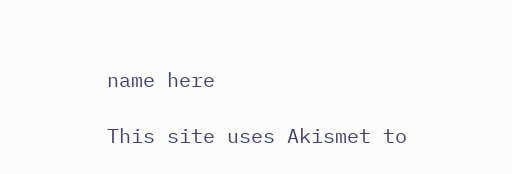name here

This site uses Akismet to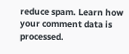reduce spam. Learn how your comment data is processed.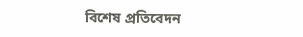বিশেষ প্রতিবেদন